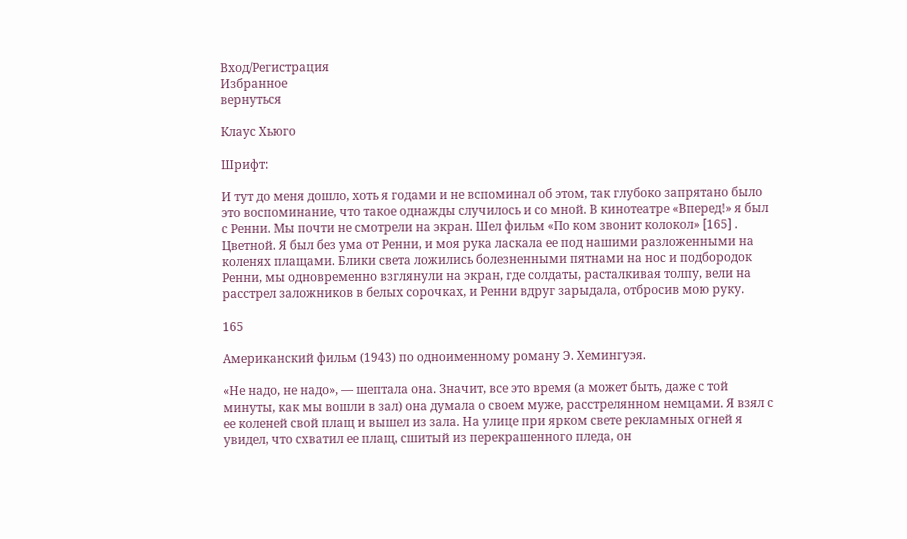Вход/Регистрация
Избранное
вернуться

Клаус Хьюго

Шрифт:

И тут до меня дошло, хоть я годами и не вспоминал об этом, так глубоко запрятано было это воспоминание, что такое однажды случилось и со мной. В кинотеатре «Вперед!» я был с Ренни. Мы почти не смотрели на экран. Шел фильм «По ком звонит колокол» [165] . Цветной. Я был без ума от Ренни, и моя рука ласкала ее под нашими разложенными на коленях плащами. Блики света ложились болезненными пятнами на нос и подбородок Ренни, мы одновременно взглянули на экран, где солдаты, расталкивая толпу, вели на расстрел заложников в белых сорочках, и Ренни вдруг зарыдала, отбросив мою руку.

165

Американский фильм (1943) по одноименному роману Э. Хемингуэя.

«Не надо, не надо», — шептала она. Значит, все это время (а может быть, даже с той минуты, как мы вошли в зал) она думала о своем муже, расстрелянном немцами. Я взял с ее коленей свой плащ и вышел из зала. На улице при ярком свете рекламных огней я увидел, что схватил ее плащ, сшитый из перекрашенного пледа, он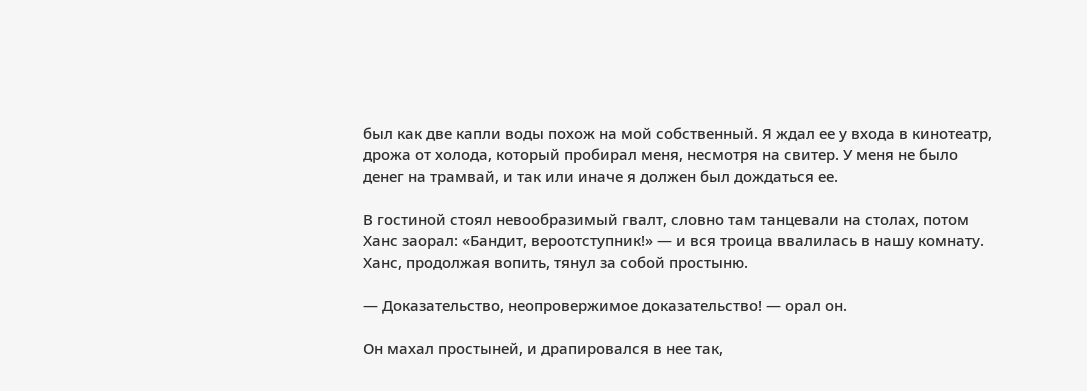был как две капли воды похож на мой собственный. Я ждал ее у входа в кинотеатр, дрожа от холода, который пробирал меня, несмотря на свитер. У меня не было денег на трамвай, и так или иначе я должен был дождаться ее.

В гостиной стоял невообразимый гвалт, словно там танцевали на столах, потом Ханс заорал: «Бандит, вероотступник!» — и вся троица ввалилась в нашу комнату. Ханс, продолжая вопить, тянул за собой простыню.

— Доказательство, неопровержимое доказательство! — орал он.

Он махал простыней, и драпировался в нее так,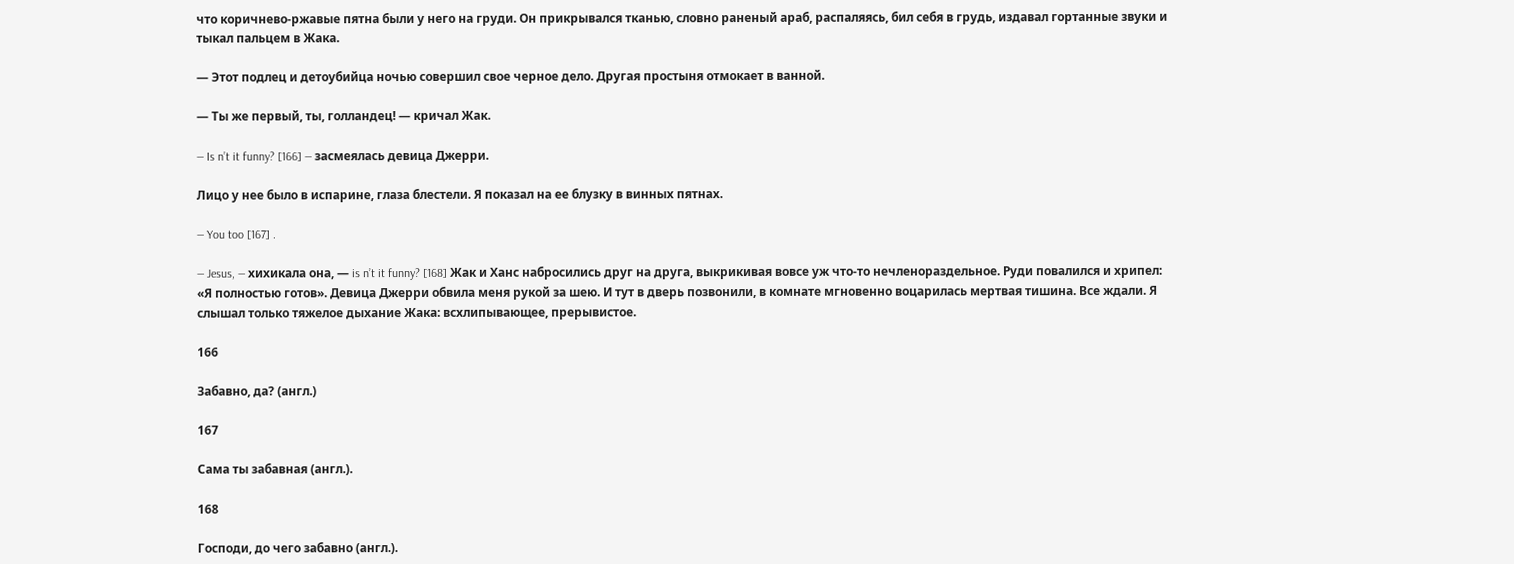что коричнево-ржавые пятна были у него на груди. Он прикрывался тканью, словно раненый араб, распаляясь, бил себя в грудь, издавал гортанные звуки и тыкал пальцем в Жака.

— Этот подлец и детоубийца ночью совершил свое черное дело. Другая простыня отмокает в ванной.

— Ты же первый, ты, голландец! — кричал Жак.

— Is n’t it funny? [166] — засмеялась девица Джерри.

Лицо у нее было в испарине, глаза блестели. Я показал на ее блузку в винных пятнах.

— You too [167] .

— Jesus, — хихикала она, — is n’t it funny? [168] Жак и Ханс набросились друг на друга, выкрикивая вовсе уж что-то нечленораздельное. Руди повалился и хрипел: «Я полностью готов». Девица Джерри обвила меня рукой за шею. И тут в дверь позвонили, в комнате мгновенно воцарилась мертвая тишина. Все ждали. Я слышал только тяжелое дыхание Жака: всхлипывающее, прерывистое.

166

Забавно, да? (англ.)

167

Сама ты забавная (англ.).

168

Господи, до чего забавно (англ.).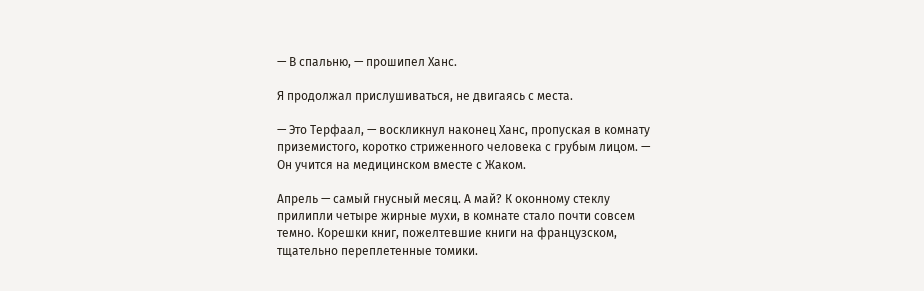— В спальню, — прошипел Ханс.

Я продолжал прислушиваться, не двигаясь с места.

— Это Терфаал, — воскликнул наконец Ханс, пропуская в комнату приземистого, коротко стриженного человека с грубым лицом. — Он учится на медицинском вместе с Жаком.

Апрель — самый гнусный месяц. А май? К оконному стеклу прилипли четыре жирные мухи, в комнате стало почти совсем темно. Корешки книг, пожелтевшие книги на французском, тщательно переплетенные томики.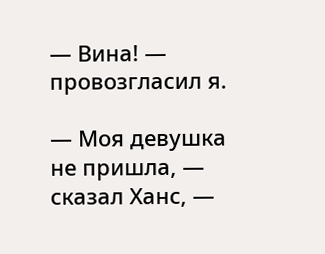— Вина! — провозгласил я.

— Моя девушка не пришла, — сказал Ханс, —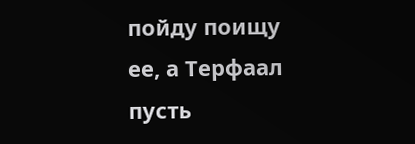пойду поищу ее, а Терфаал пусть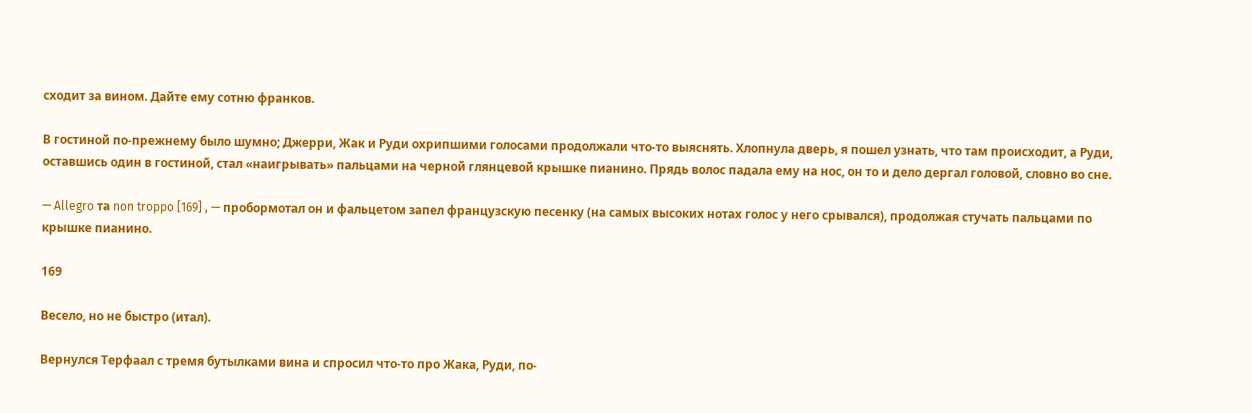сходит за вином. Дайте ему сотню франков.

В гостиной по-прежнему было шумно; Джерри, Жак и Руди охрипшими голосами продолжали что-то выяснять. Хлопнула дверь, я пошел узнать, что там происходит, а Руди, оставшись один в гостиной, стал «наигрывать» пальцами на черной глянцевой крышке пианино. Прядь волос падала ему на нос, он то и дело дергал головой, словно во сне.

— Allegro та non troppo [169] , — пробормотал он и фальцетом запел французскую песенку (на самых высоких нотах голос у него срывался), продолжая стучать пальцами по крышке пианино.

169

Весело, но не быстро (итал).

Вернулся Терфаал с тремя бутылками вина и спросил что-то про Жака, Руди, по-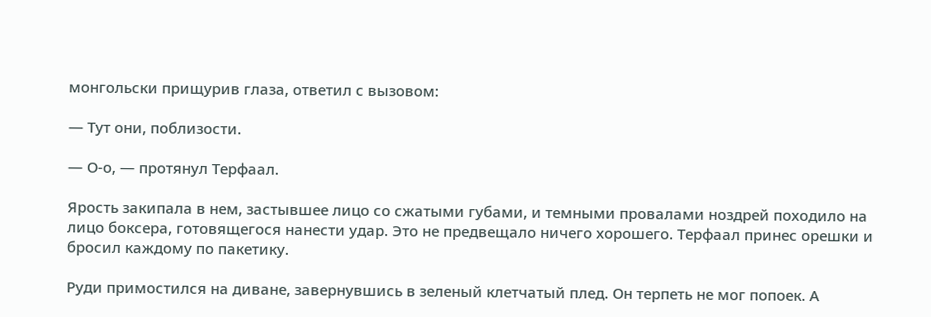монгольски прищурив глаза, ответил с вызовом:

— Тут они, поблизости.

— О-о, — протянул Терфаал.

Ярость закипала в нем, застывшее лицо со сжатыми губами, и темными провалами ноздрей походило на лицо боксера, готовящегося нанести удар. Это не предвещало ничего хорошего. Терфаал принес орешки и бросил каждому по пакетику.

Руди примостился на диване, завернувшись в зеленый клетчатый плед. Он терпеть не мог попоек. А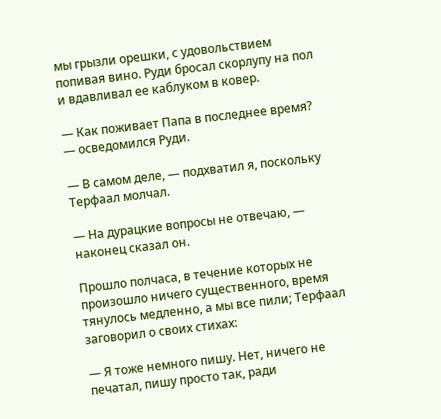мы грызли орешки, с удовольствием попивая вино. Руди бросал скорлупу на пол и вдавливал ее каблуком в ковер.

— Как поживает Папа в последнее время? — осведомился Руди.

— В самом деле, — подхватил я, поскольку Терфаал молчал.

— На дурацкие вопросы не отвечаю, — наконец сказал он.

Прошло полчаса, в течение которых не произошло ничего существенного, время тянулось медленно, а мы все пили; Терфаал заговорил о своих стихах:

— Я тоже немного пишу. Нет, ничего не печатал, пишу просто так, ради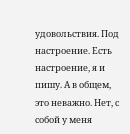удовольствия. Под настроение. Есть настроение, я и пишу. А в общем, это неважно. Нет, с собой у меня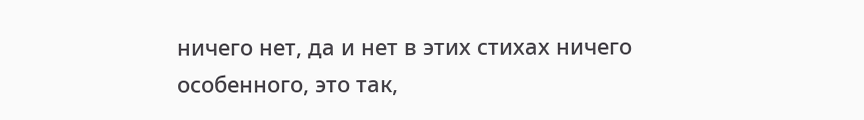ничего нет, да и нет в этих стихах ничего особенного, это так,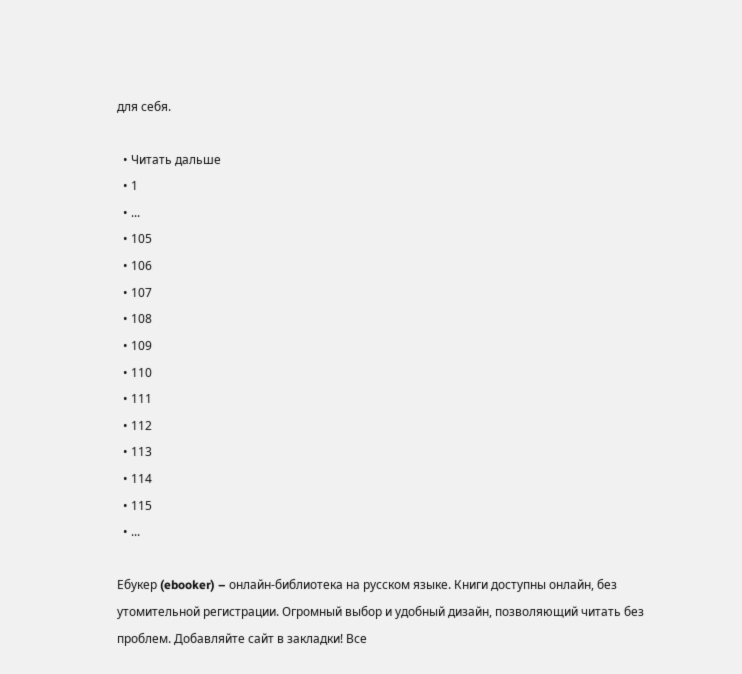для себя.

  • Читать дальше
  • 1
  • ...
  • 105
  • 106
  • 107
  • 108
  • 109
  • 110
  • 111
  • 112
  • 113
  • 114
  • 115
  • ...

Ебукер (ebooker) – онлайн-библиотека на русском языке. Книги доступны онлайн, без утомительной регистрации. Огромный выбор и удобный дизайн, позволяющий читать без проблем. Добавляйте сайт в закладки! Все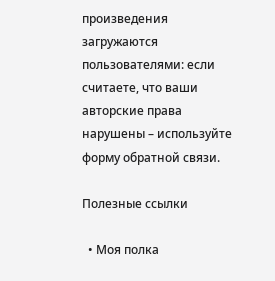произведения загружаются пользователями: если считаете, что ваши авторские права нарушены – используйте форму обратной связи.

Полезные ссылки

  • Моя полка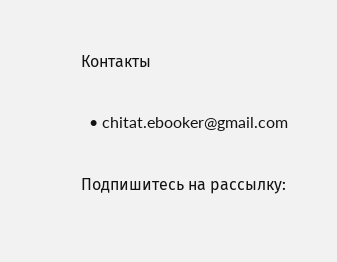Контакты

  • chitat.ebooker@gmail.com

Подпишитесь на рассылку: